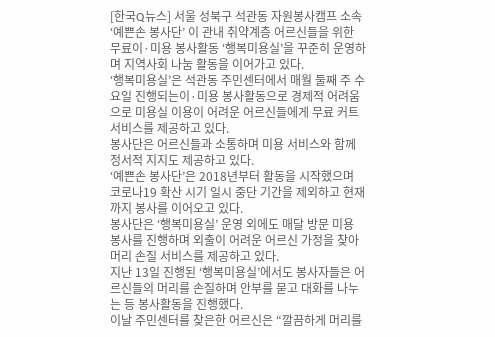[한국Q뉴스] 서울 성북구 석관동 자원봉사캠프 소속 ‘예쁜손 봉사단’ 이 관내 취약계층 어르신들을 위한 무료이·미용 봉사활동 ‘행복미용실’을 꾸준히 운영하며 지역사회 나눔 활동을 이어가고 있다.
‘행복미용실’은 석관동 주민센터에서 매월 둘째 주 수요일 진행되는이·미용 봉사활동으로 경제적 어려움으로 미용실 이용이 어려운 어르신들에게 무료 커트 서비스를 제공하고 있다.
봉사단은 어르신들과 소통하며 미용 서비스와 함께 정서적 지지도 제공하고 있다.
‘예쁜손 봉사단’은 2018년부터 활동을 시작했으며 코로나19 확산 시기 일시 중단 기간을 제외하고 현재까지 봉사를 이어오고 있다.
봉사단은 ‘행복미용실’ 운영 외에도 매달 방문 미용 봉사를 진행하며 외출이 어려운 어르신 가정을 찾아 머리 손질 서비스를 제공하고 있다.
지난 13일 진행된 ‘행복미용실’에서도 봉사자들은 어르신들의 머리를 손질하며 안부를 묻고 대화를 나누는 등 봉사활동을 진행했다.
이날 주민센터를 찾은한 어르신은 “깔끔하게 머리를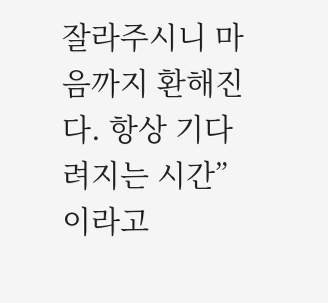잘라주시니 마음까지 환해진다. 항상 기다려지는 시간”이라고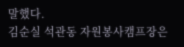말했다.
김순실 석관동 자원봉사캠프장은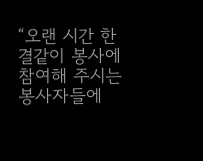“오랜 시간 한결같이 봉사에 참여해 주시는 봉사자들에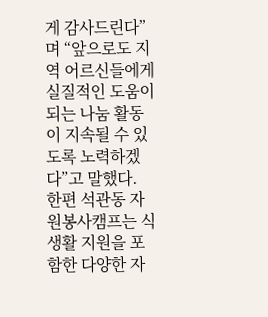게 감사드린다”며 “앞으로도 지역 어르신들에게 실질적인 도움이 되는 나눔 활동이 지속될 수 있도록 노력하겠다”고 말했다.
한편 석관동 자원봉사캠프는 식생활 지원을 포함한 다양한 자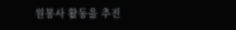원봉사 활동을 추진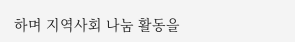하며 지역사회 나눔 활동을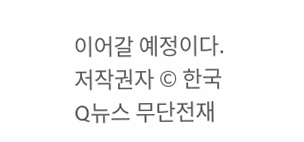이어갈 예정이다.
저작권자 © 한국Q뉴스 무단전재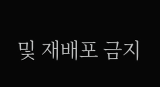및 재배포 금지